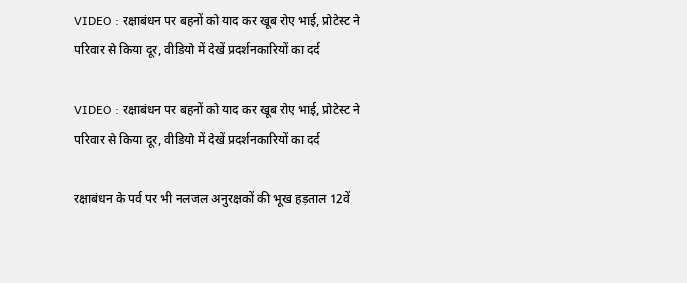VIDEO : रक्षाबंधन पर बहनों को याद कर खूब रोए भाई, प्रोटेस्ट ने परिवार से किया दूर, वीडियो में देखें प्रदर्शनकारियों का दर्द

VIDEO : रक्षाबंधन पर बहनों को याद कर खूब रोए भाई, प्रोटेस्ट ने परिवार से किया दूर, वीडियो में देखें प्रदर्शनकारियों का दर्द

रक्षाबंधन के पर्व पर भी नलजल अनुरक्षकों की भूख हड़ताल 12वें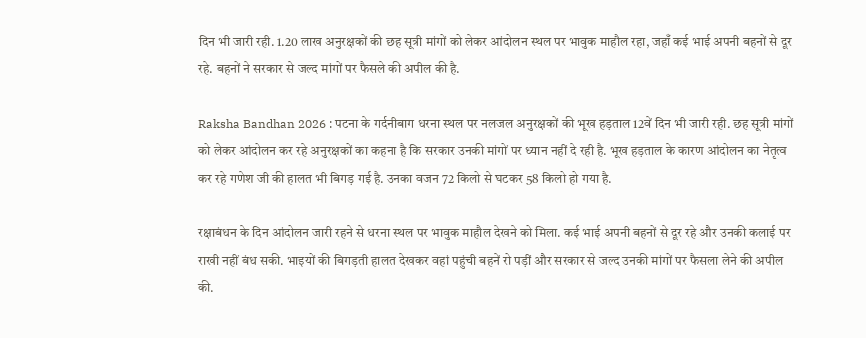दिन भी जारी रही. 1.20 लाख अनुरक्षकों की छह सूत्री मांगों को लेकर आंदोलन स्थल पर भावुक माहौल रहा, जहाँ कई भाई अपनी बहनों से दूर रहे. बहनों ने सरकार से जल्द मांगों पर फैसले की अपील की है.

Raksha Bandhan 2026 : पटना के गर्दनीबाग धरना स्थल पर नलजल अनुरक्षकों की भूख हड़ताल 12वें दिन भी जारी रही. छह सूत्री मांगों को लेकर आंदोलन कर रहे अनुरक्षकों का कहना है कि सरकार उनकी मांगों पर ध्यान नहीं दे रही है. भूख हड़ताल के कारण आंदोलन का नेतृत्व कर रहे गणेश जी की हालत भी बिगड़ गई है. उनका वजन 72 किलो से घटकर 58 किलो हो गया है.

रक्षाबंधन के दिन आंदोलन जारी रहने से धरना स्थल पर भावुक माहौल देखने को मिला. कई भाई अपनी बहनों से दूर रहे और उनकी कलाई पर राखी नहीं बंध सकी. भाइयों की बिगड़ती हालत देखकर वहां पहुंची बहनें रो पड़ीं और सरकार से जल्द उनकी मांगों पर फैसला लेने की अपील की.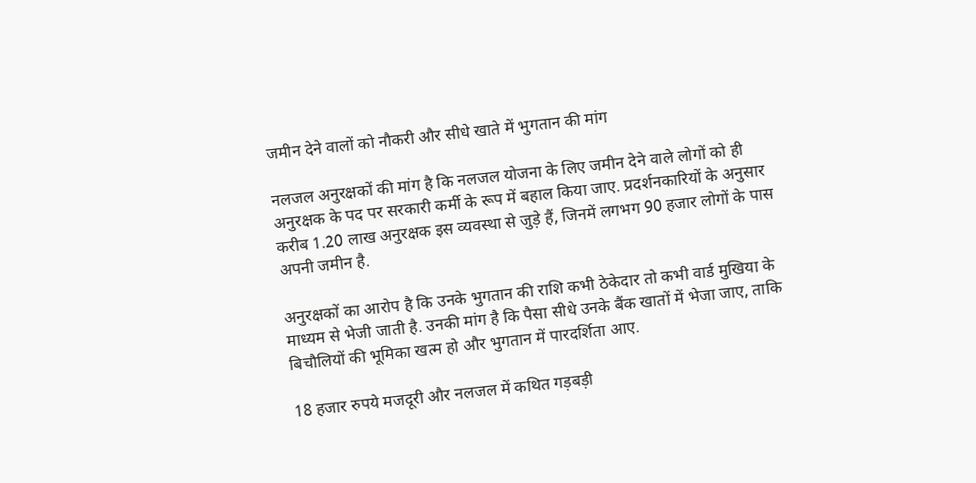जमीन देने वालों को नौकरी और सीधे खाते में भुगतान की मांग

नलजल अनुरक्षकों की मांग है कि नलजल योजना के लिए जमीन देने वाले लोगों को ही अनुरक्षक के पद पर सरकारी कर्मी के रूप में बहाल किया जाए. प्रदर्शनकारियों के अनुसार करीब 1.20 लाख अनुरक्षक इस व्यवस्था से जुड़े हैं, जिनमें लगभग 90 हजार लोगों के पास अपनी जमीन है.

अनुरक्षकों का आरोप है कि उनके भुगतान की राशि कभी ठेकेदार तो कभी वार्ड मुखिया के माध्यम से भेजी जाती है. उनकी मांग है कि पैसा सीधे उनके बैंक खातों में भेजा जाए, ताकि बिचौलियों की भूमिका खत्म हो और भुगतान में पारदर्शिता आए.

18 हजार रुपये मजदूरी और नलजल में कथित गड़बड़ी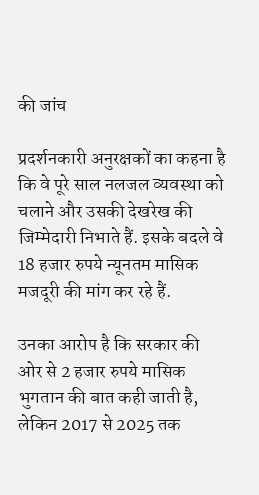की जांच

प्रदर्शनकारी अनुरक्षकों का कहना है कि वे पूरे साल नलजल व्यवस्था को चलाने और उसकी देखरेख की जिम्मेदारी निभाते हैं. इसके बदले वे 18 हजार रुपये न्यूनतम मासिक मजदूरी की मांग कर रहे हैं.

उनका आरोप है कि सरकार की ओर से 2 हजार रुपये मासिक भुगतान की बात कही जाती है, लेकिन 2017 से 2025 तक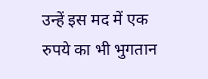उन्हें इस मद में एक रुपये का भी भुगतान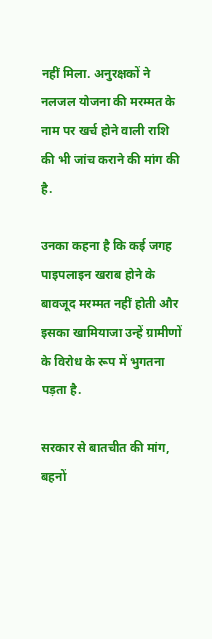नहीं मिला. अनुरक्षकों ने नलजल योजना की मरम्मत के नाम पर खर्च होने वाली राशि की भी जांच कराने की मांग की है.

उनका कहना है कि कई जगह पाइपलाइन खराब होने के बावजूद मरम्मत नहीं होती और इसका खामियाजा उन्हें ग्रामीणों के विरोध के रूप में भुगतना पड़ता है.

सरकार से बातचीत की मांग, बहनों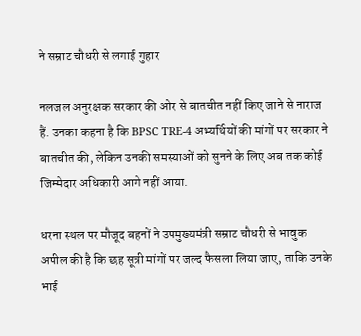ने सम्राट चौधरी से लगाई गुहार

नलजल अनुरक्षक सरकार की ओर से बातचीत नहीं किए जाने से नाराज हैं. उनका कहना है कि BPSC TRE-4 अभ्यर्थियों की मांगों पर सरकार ने बातचीत की, लेकिन उनकी समस्याओं को सुनने के लिए अब तक कोई जिम्मेदार अधिकारी आगे नहीं आया.

धरना स्थल पर मौजूद बहनों ने उपमुख्यमंत्री सम्राट चौधरी से भावुक अपील की है कि छह सूत्री मांगों पर जल्द फैसला लिया जाए, ताकि उनके भाई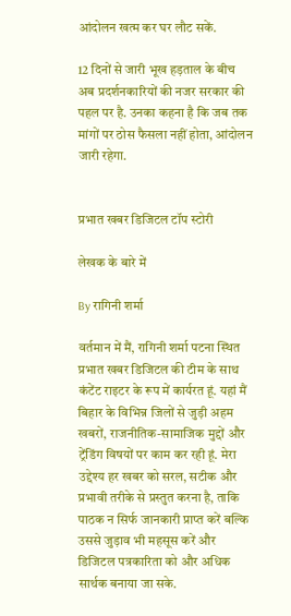आंदोलन खत्म कर घर लौट सकें.

12 दिनों से जारी भूख हड़ताल के बीच अब प्रदर्शनकारियों की नजर सरकार की पहल पर है. उनका कहना है कि जब तक मांगों पर ठोस फैसला नहीं होता, आंदोलन जारी रहेगा.


प्रभात खबर डिजिटल टॉप स्टोरी

लेखक के बारे में

By रागिनी शर्मा

वर्तमान में मैं, रागिनी शर्मा पटना स्थित प्रभात खबर डिजिटल की टीम के साथ कंटेंट राइटर के रूप में कार्यरत हूं. यहां मैं बिहार के विभिन्न जिलों से जुड़ी अहम खबरों, राजनीतिक-सामाजिक मुद्दों और ट्रेंडिंग विषयों पर काम कर रही हूं. मेरा उद्देश्य हर खबर को सरल, सटीक और प्रभावी तरीके से प्रस्तुत करना है, ताकि पाठक न सिर्फ जानकारी प्राप्त करें बल्कि उससे जुड़ाव भी महसूस करें और डिजिटल पत्रकारिता को और अधिक सार्थक बनाया जा सके.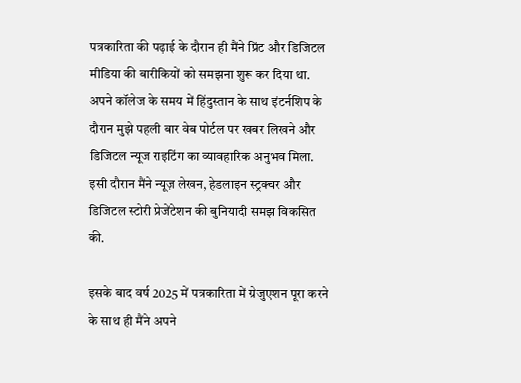पत्रकारिता की पढ़ाई के दौरान ही मैंने प्रिंट और डिजिटल मीडिया की बारीकियों को समझना शुरू कर दिया था. अपने कॉलेज के समय में हिंदुस्तान के साथ इंटर्नशिप के दौरान मुझे पहली बार वेब पोर्टल पर खबर लिखने और डिजिटल न्यूज राइटिंग का व्यावहारिक अनुभव मिला. इसी दौरान मैंने न्यूज़ लेखन, हेडलाइन स्ट्रक्चर और डिजिटल स्टोरी प्रेजेंटेशन की बुनियादी समझ विकसित की.

इसके बाद वर्ष 2025 में पत्रकारिता में ग्रेजुएशन पूरा करने के साथ ही मैंने अपने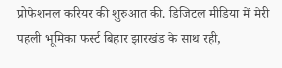प्रोफेशनल करियर की शुरुआत की. डिजिटल मीडिया में मेरी पहली भूमिका फर्स्ट बिहार झारखंड के साथ रही,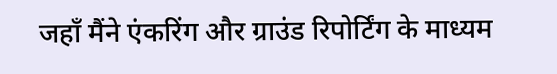जहाँ मैंने एंकरिंग और ग्राउंड रिपोर्टिंग के माध्यम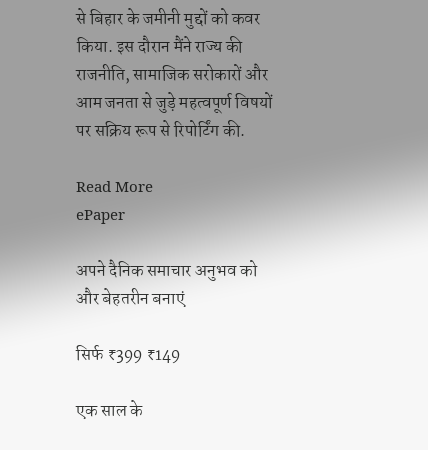से बिहार के जमीनी मुद्दों को कवर किया. इस दौरान मैंने राज्य की राजनीति, सामाजिक सरोकारों और आम जनता से जुड़े महत्वपूर्ण विषयों पर सक्रिय रूप से रिपोर्टिंग की.

Read More
ePaper

अपने दैनिक समाचार अनुभव को और बेहतरीन बनाएं

सिर्फ ₹399 ₹149

एक साल के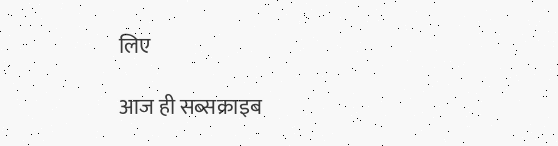लिए

आज ही सब्सक्राइब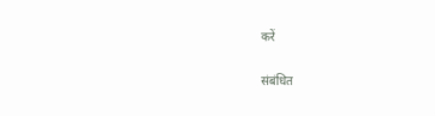करें

संबंधित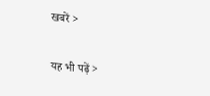खबरें >

यह भी पढ़ें >